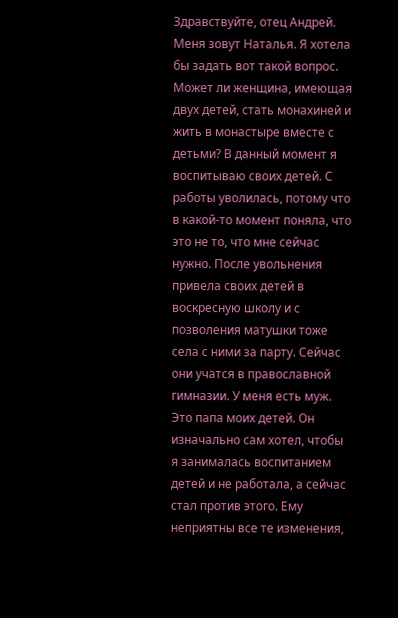Здравствуйте, отец Андрей. Меня зовут Наталья. Я хотела бы задать вот такой вопрос. Может ли женщина, имеющая двух детей, стать монахиней и жить в монастыре вместе с детьми? В данный момент я воспитываю своих детей. С работы уволилась, потому что в какой-то момент поняла, что это не то, что мне сейчас нужно. После увольнения привела своих детей в воскресную школу и с позволения матушки тоже села с ними за парту. Сейчас они учатся в православной гимназии. У меня есть муж. Это папа моих детей. Он изначально сам хотел, чтобы я занималась воспитанием детей и не работала, а сейчас стал против этого. Ему неприятны все те изменения,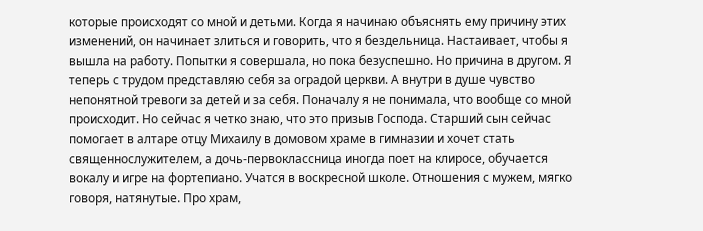которые происходят со мной и детьми. Когда я начинаю объяснять ему причину этих изменений, он начинает злиться и говорить, что я бездельница. Настаивает, чтобы я вышла на работу. Попытки я совершала, но пока безуспешно. Но причина в другом. Я теперь с трудом представляю себя за оградой церкви. А внутри в душе чувство непонятной тревоги за детей и за себя. Поначалу я не понимала, что вообще со мной происходит. Но сейчас я четко знаю, что это призыв Господа. Старший сын сейчас помогает в алтаре отцу Михаилу в домовом храме в гимназии и хочет стать священнослужителем, а дочь-первоклассница иногда поет на клиросе, обучается вокалу и игре на фортепиано. Учатся в воскресной школе. Отношения с мужем, мягко говоря, натянутые. Про храм,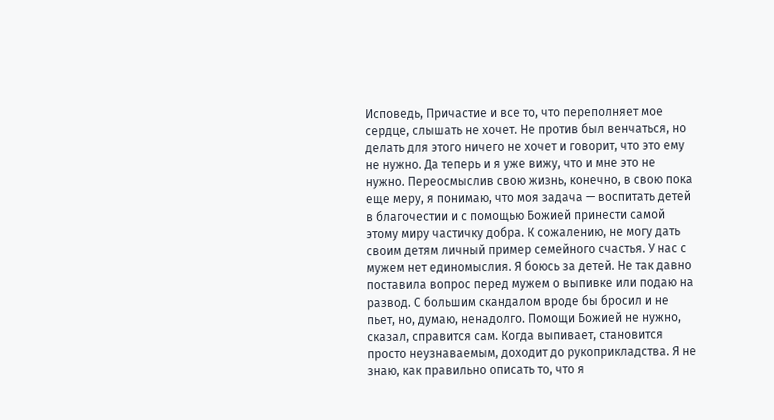Исповедь, Причастие и все то, что переполняет мое сердце, слышать не хочет. Не против был венчаться, но делать для этого ничего не хочет и говорит, что это ему не нужно. Да теперь и я уже вижу, что и мне это не нужно. Переосмыслив свою жизнь, конечно, в свою пока еще меру, я понимаю, что моя задача — воспитать детей в благочестии и с помощью Божией принести самой этому миру частичку добра. К сожалению, не могу дать своим детям личный пример семейного счастья. У нас с мужем нет единомыслия. Я боюсь за детей. Не так давно поставила вопрос перед мужем о выпивке или подаю на развод. С большим скандалом вроде бы бросил и не пьет, но, думаю, ненадолго. Помощи Божией не нужно, сказал, справится сам. Когда выпивает, становится просто неузнаваемым, доходит до рукоприкладства. Я не знаю, как правильно описать то, что я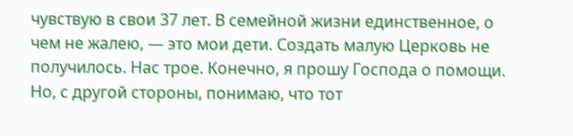чувствую в свои 37 лет. В семейной жизни единственное, о чем не жалею, — это мои дети. Создать малую Церковь не получилось. Нас трое. Конечно, я прошу Господа о помощи. Но, с другой стороны, понимаю, что тот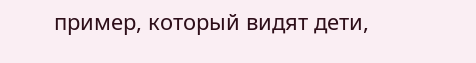пример, который видят дети,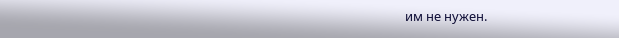им не нужен.